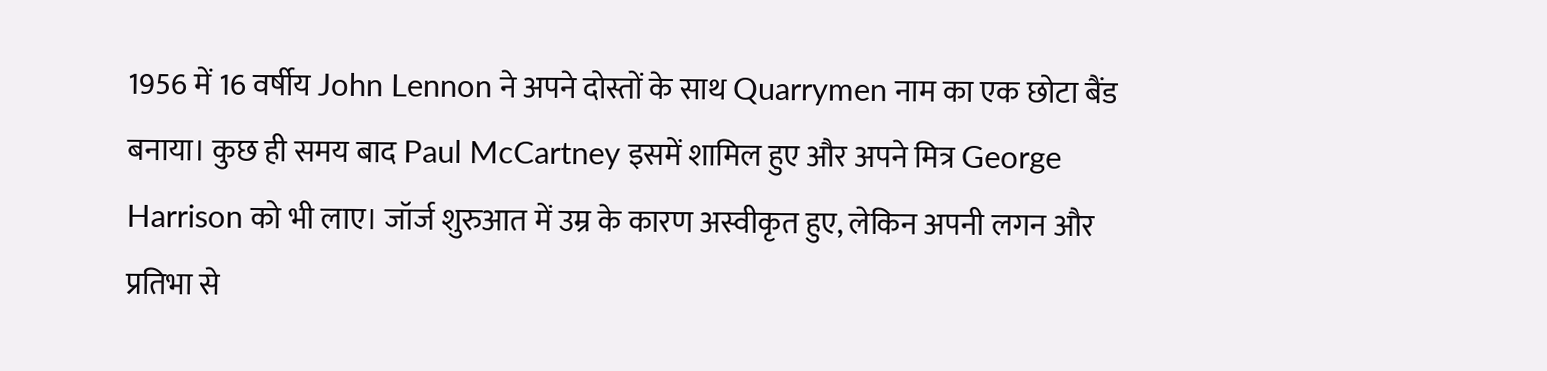1956 में 16 वर्षीय John Lennon ने अपने दोस्तों के साथ Quarrymen नाम का एक छोटा बैंड बनाया। कुछ ही समय बाद Paul McCartney इसमें शामिल हुए और अपने मित्र George Harrison को भी लाए। जॉर्ज शुरुआत में उम्र के कारण अस्वीकृत हुए, लेकिन अपनी लगन और प्रतिभा से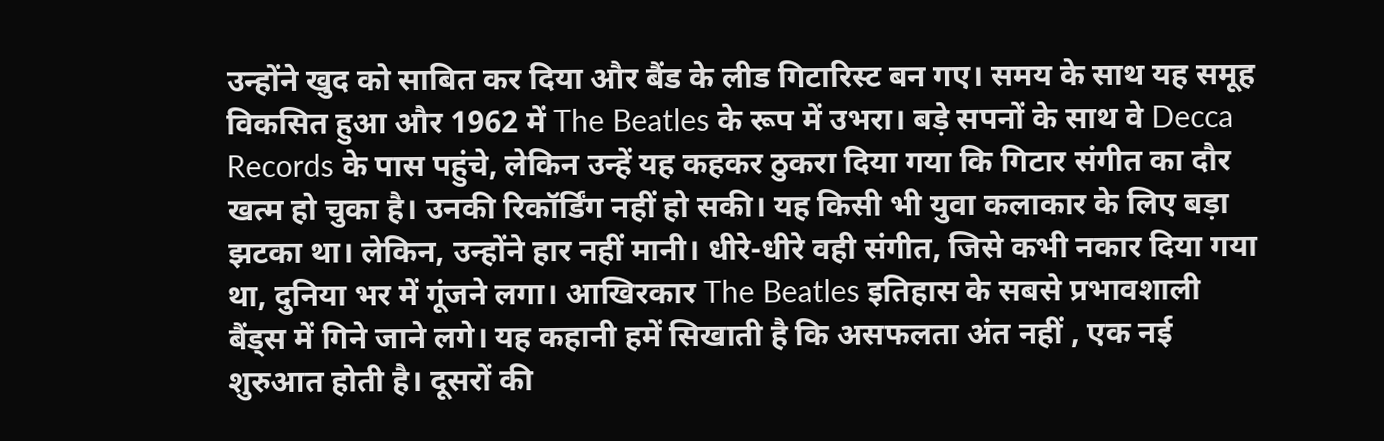उन्होंने खुद को साबित कर दिया और बैंड के लीड गिटारिस्ट बन गए। समय के साथ यह समूह विकसित हुआ और 1962 में The Beatles के रूप में उभरा। बड़े सपनों के साथ वे Decca Records के पास पहुंचे, लेकिन उन्हें यह कहकर ठुकरा दिया गया कि गिटार संगीत का दौर खत्म हो चुका है। उनकी रिकॉर्डिंग नहीं हो सकी। यह किसी भी युवा कलाकार के लिए बड़ा झटका था। लेकिन, उन्होंने हार नहीं मानी। धीरे-धीरे वही संगीत, जिसे कभी नकार दिया गया था, दुनिया भर में गूंजने लगा। आखिरकार The Beatles इतिहास के सबसे प्रभावशाली बैंड्स में गिने जाने लगे। यह कहानी हमें सिखाती है कि असफलता अंत नहीं , एक नई शुरुआत होती है। दूसरों की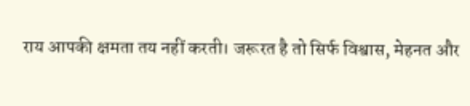राय आपकी क्षमता तय नहीं करती। जरूरत है तो सिर्फ विश्वास, मेहनत और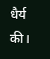धैर्य की।